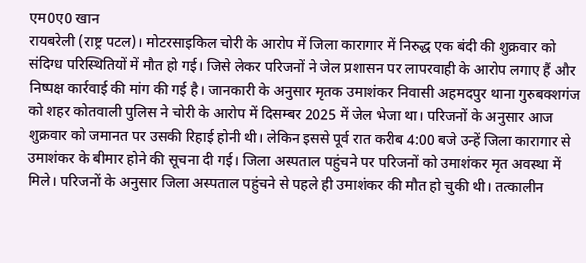एम0ए0 खान
रायबरेली (राष्ट्र पटल)। मोटरसाइकिल चोरी के आरोप में जिला कारागार में निरुद्ध एक बंदी की शुक्रवार को संदिग्ध परिस्थितियों में मौत हो गई। जिसे लेकर परिजनों ने जेल प्रशासन पर लापरवाही के आरोप लगाए हैं और निष्पक्ष कार्रवाई की मांग की गई है। जानकारी के अनुसार मृतक उमाशंकर निवासी अहमदपुर थाना गुरुबक्शगंज को शहर कोतवाली पुलिस ने चोरी के आरोप में दिसम्बर 2025 में जेल भेजा था। परिजनों के अनुसार आज शुक्रवार को जमानत पर उसकी रिहाई होनी थी। लेकिन इससे पूर्व रात करीब 4:00 बजे उन्हें जिला कारागार से उमाशंकर के बीमार होने की सूचना दी गई। जिला अस्पताल पहुंचने पर परिजनों को उमाशंकर मृत अवस्था में मिले। परिजनों के अनुसार जिला अस्पताल पहुंचने से पहले ही उमाशंकर की मौत हो चुकी थी। तत्कालीन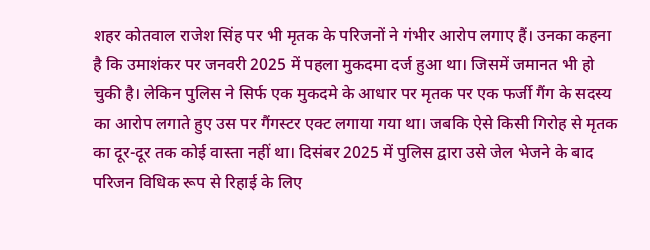शहर कोतवाल राजेश सिंह पर भी मृतक के परिजनों ने गंभीर आरोप लगाए हैं। उनका कहना है कि उमाशंकर पर जनवरी 2025 में पहला मुकदमा दर्ज हुआ था। जिसमें जमानत भी हो चुकी है। लेकिन पुलिस ने सिर्फ एक मुकदमे के आधार पर मृतक पर एक फर्जी गैंग के सदस्य का आरोप लगाते हुए उस पर गैंगस्टर एक्ट लगाया गया था। जबकि ऐसे किसी गिरोह से मृतक का दूर-दूर तक कोई वास्ता नहीं था। दिसंबर 2025 में पुलिस द्वारा उसे जेल भेजने के बाद परिजन विधिक रूप से रिहाई के लिए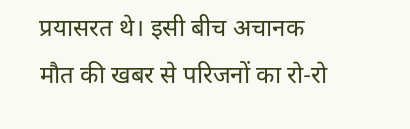प्रयासरत थे। इसी बीच अचानक मौत की खबर से परिजनों का रो-रो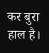कर बुरा हाल है।